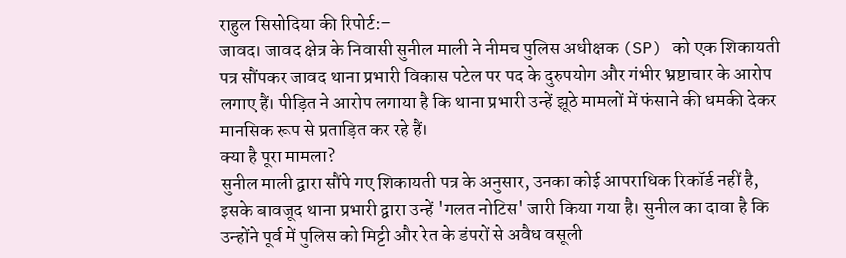राहुल सिसोदिया की रिपोर्ट:–
जावद। जावद क्षेत्र के निवासी सुनील माली ने नीमच पुलिस अधीक्षक (SP) को एक शिकायती पत्र सौंपकर जावद थाना प्रभारी विकास पटेल पर पद के दुरुपयोग और गंभीर भ्रष्टाचार के आरोप लगाए हैं। पीड़ित ने आरोप लगाया है कि थाना प्रभारी उन्हें झूठे मामलों में फंसाने की धमकी देकर मानसिक रूप से प्रताड़ित कर रहे हैं।
क्या है पूरा मामला?
सुनील माली द्वारा सौंपे गए शिकायती पत्र के अनुसार, उनका कोई आपराधिक रिकॉर्ड नहीं है, इसके बावजूद थाना प्रभारी द्वारा उन्हें 'गलत नोटिस' जारी किया गया है। सुनील का दावा है कि उन्होंने पूर्व में पुलिस को मिट्टी और रेत के डंपरों से अवैध वसूली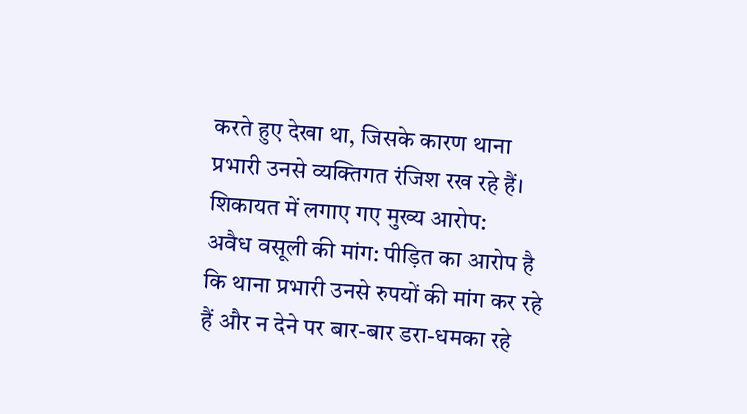करते हुए देखा था, जिसके कारण थाना प्रभारी उनसे व्यक्तिगत रंजिश रख रहे हैं।
शिकायत में लगाए गए मुख्य आरोप:
अवैध वसूली की मांग: पीड़ित का आरोप है कि थाना प्रभारी उनसे रुपयों की मांग कर रहे हैं और न देने पर बार-बार डरा-धमका रहे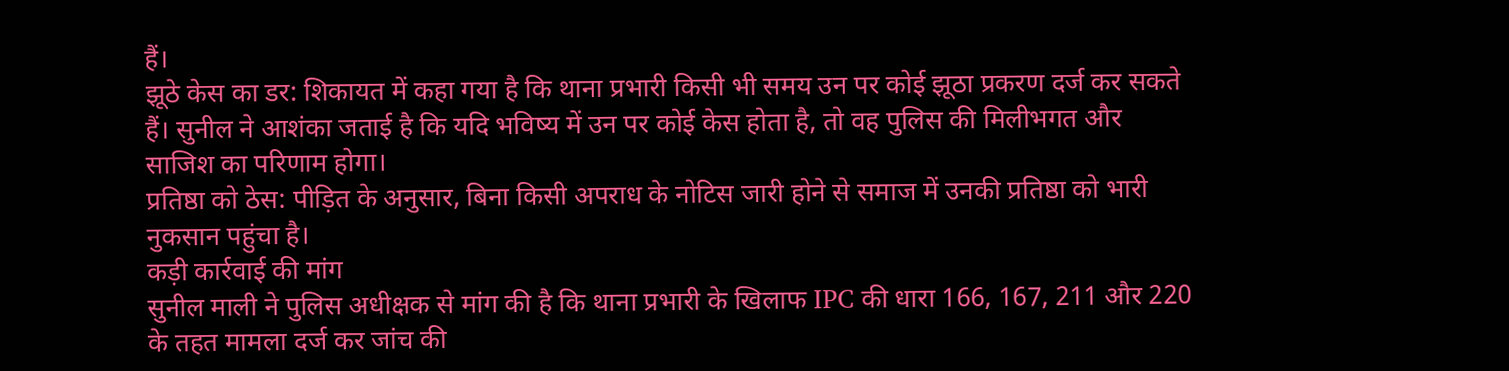हैं।
झूठे केस का डर: शिकायत में कहा गया है कि थाना प्रभारी किसी भी समय उन पर कोई झूठा प्रकरण दर्ज कर सकते हैं। सुनील ने आशंका जताई है कि यदि भविष्य में उन पर कोई केस होता है, तो वह पुलिस की मिलीभगत और साजिश का परिणाम होगा।
प्रतिष्ठा को ठेस: पीड़ित के अनुसार, बिना किसी अपराध के नोटिस जारी होने से समाज में उनकी प्रतिष्ठा को भारी नुकसान पहुंचा है।
कड़ी कार्रवाई की मांग
सुनील माली ने पुलिस अधीक्षक से मांग की है कि थाना प्रभारी के खिलाफ IPC की धारा 166, 167, 211 और 220 के तहत मामला दर्ज कर जांच की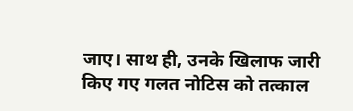जाए। साथ ही, उनके खिलाफ जारी किए गए गलत नोटिस को तत्काल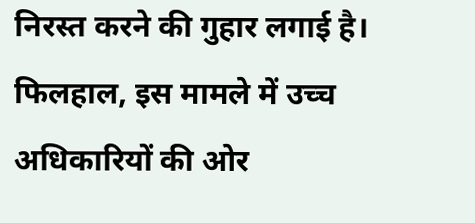निरस्त करने की गुहार लगाई है।
फिलहाल, इस मामले में उच्च अधिकारियों की ओर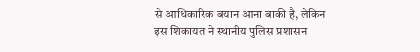से आधिकारिक बयान आना बाकी है, लेकिन इस शिकायत ने स्थानीय पुलिस प्रशासन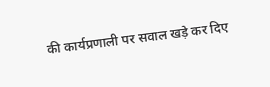की कार्यप्रणाली पर सवाल खड़े कर दिए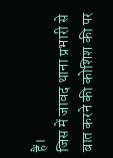हैं।
जिस में जावद थाना प्रभारी से बात करने की कोशिश की पर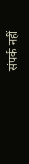संपर्क नहीं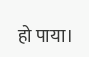हो पाया।